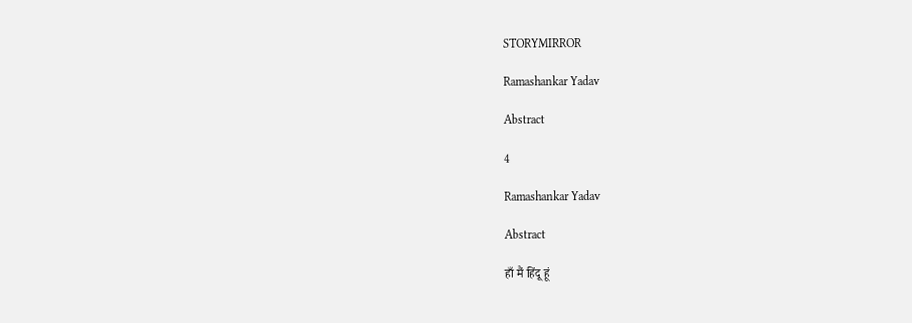STORYMIRROR

Ramashankar Yadav

Abstract

4

Ramashankar Yadav

Abstract

हाँ मैं हिंदू हूं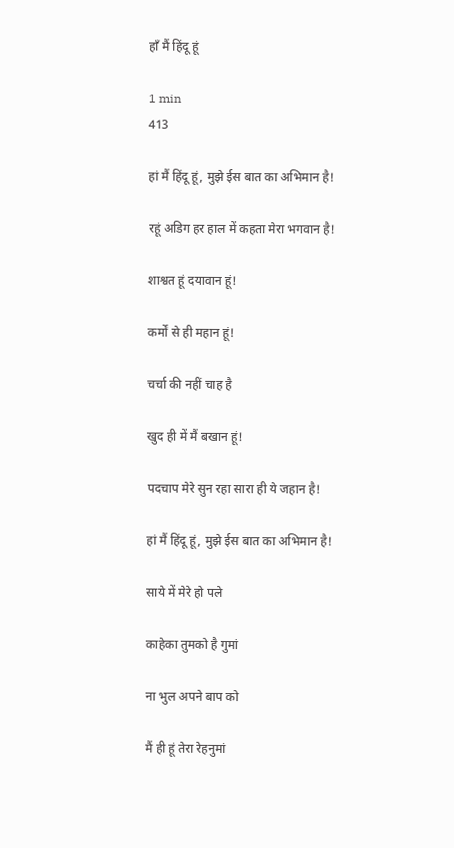हाँ मैं हिंदू हूं

1 min
413

हां मैं हिंदू हूं, मुझे ईस बात का अभिमान है!

रहूं अडिग हर हाल में कहता मेरा भगवान है!

शाश्वत हूं दयावान हूं!

कर्मों से ही महान हूं!

चर्चा की नहीं चाह है

खुद ही में मैं बखान हूं!

पदचाप मेरे सुन रहा सारा ही ये जहान है!

हां मैं हिंदू हूं, मुझे ईस बात का अभिमान है!

साये में मेरे हो पले

काहेका तुमको है गुमां

ना भुल अपने बाप को

मैं ही हूं तेरा रेहनुमां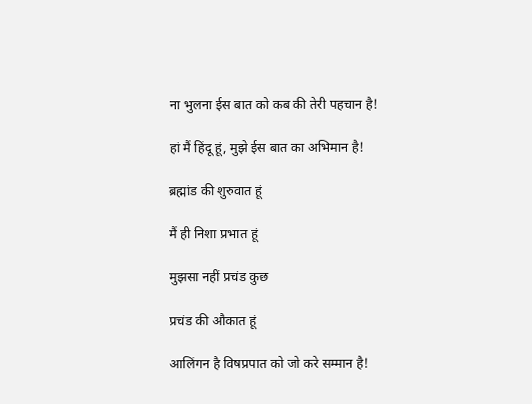ना भुलना ईस बात को कब की तेरी पहचान है!

हां मैं हिंदू हूं, मुझे ईस बात का अभिमान है!

ब्रह्मांड की शुरुवात हूं

मैं ही निशा प्रभात हूं

मुझसा नहीं प्रचंड कुछ

प्रचंड की औकात हूं

आलिंगन है विषप्रपात को जो करे सम्मान है!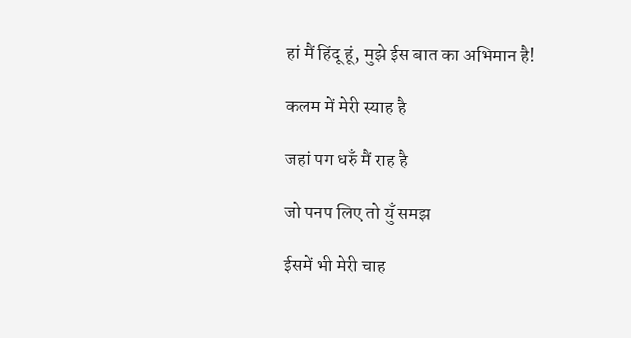हां मैं हिंदू हूं, मुझे ईस बात का अभिमान है!

कलम में मेरी स्याह है

जहां पग धरुँ मैं राह है

जो पनप लिए तो युँ समझ

ईसमें भी मेरी चाह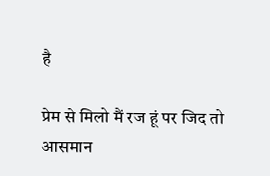है

प्रेम से मिलो मैं रज हूं पर जिद तो आसमान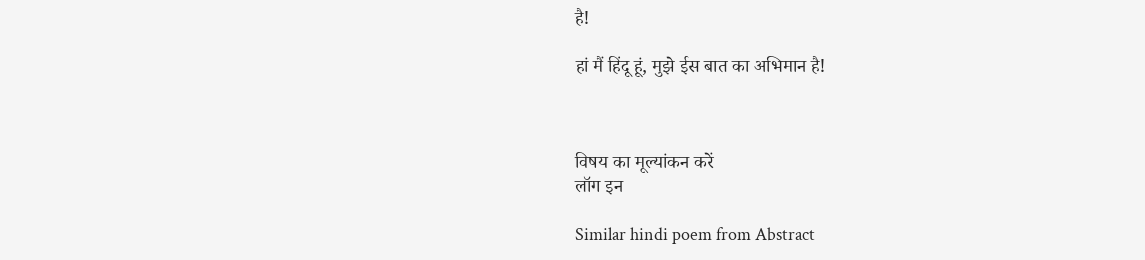है!

हां मैं हिंदू हूं, मुझे ईस बात का अभिमान है!



विषय का मूल्यांकन करें
लॉग इन

Similar hindi poem from Abstract